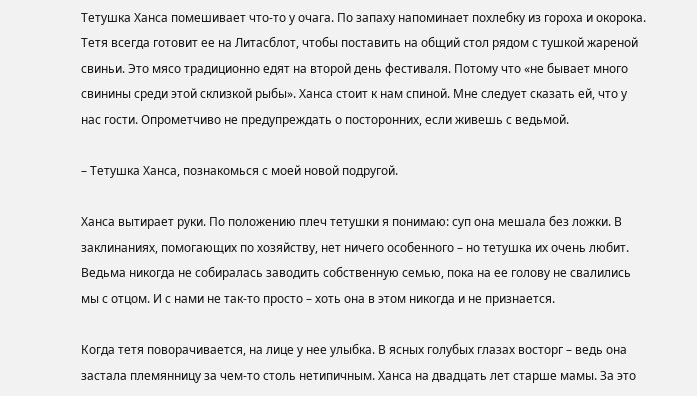Тетушка Ханса помешивает что-то у очага. По запаху напоминает похлебку из гороха и окорока. Тетя всегда готовит ее на Литасблот, чтобы поставить на общий стол рядом с тушкой жареной свиньи. Это мясо традиционно едят на второй день фестиваля. Потому что «не бывает много свинины среди этой склизкой рыбы». Ханса стоит к нам спиной. Мне следует сказать ей, что у нас гости. Опрометчиво не предупреждать о посторонних, если живешь с ведьмой.

– Тетушка Ханса, познакомься с моей новой подругой.

Ханса вытирает руки. По положению плеч тетушки я понимаю: суп она мешала без ложки. В заклинаниях, помогающих по хозяйству, нет ничего особенного – но тетушка их очень любит. Ведьма никогда не собиралась заводить собственную семью, пока на ее голову не свалились мы с отцом. И с нами не так-то просто – хоть она в этом никогда и не признается.

Когда тетя поворачивается, на лице у нее улыбка. В ясных голубых глазах восторг – ведь она застала племянницу за чем-то столь нетипичным. Ханса на двадцать лет старше мамы. За это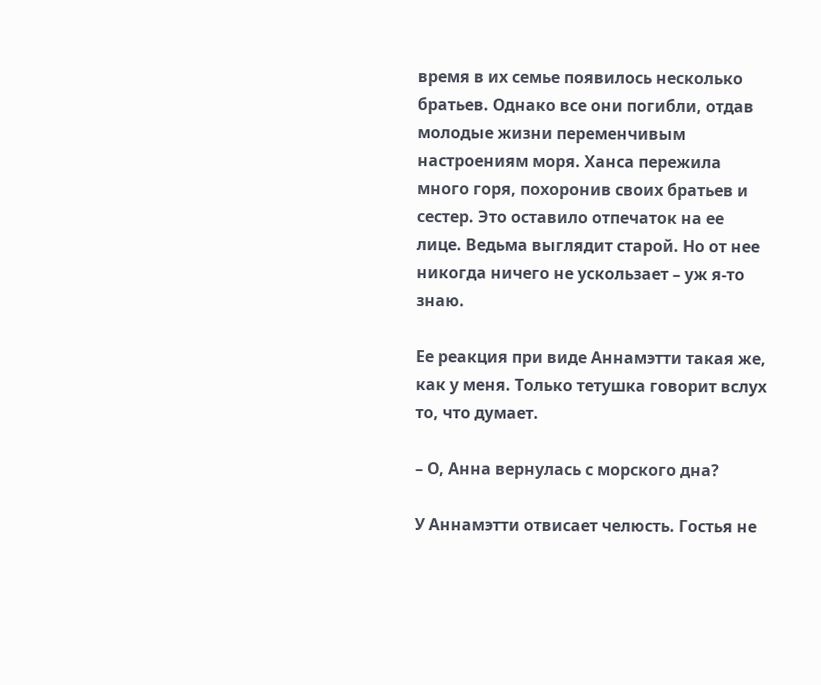время в их семье появилось несколько братьев. Однако все они погибли, отдав молодые жизни переменчивым настроениям моря. Ханса пережила много горя, похоронив своих братьев и сестер. Это оставило отпечаток на ее лице. Ведьма выглядит старой. Но от нее никогда ничего не ускользает – уж я-то знаю.

Ее реакция при виде Аннамэтти такая же, как у меня. Только тетушка говорит вслух то, что думает.

– О, Анна вернулась с морского дна?

У Аннамэтти отвисает челюсть. Гостья не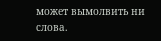может вымолвить ни слова.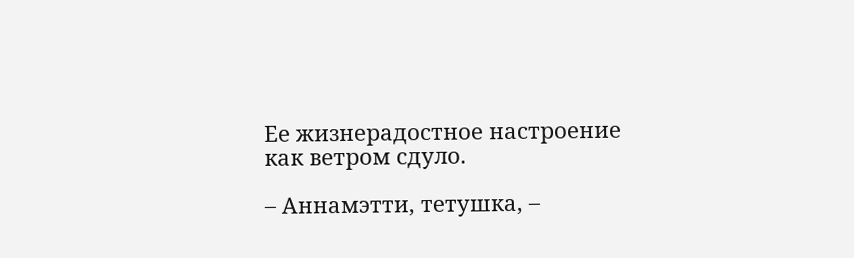Ее жизнерадостное настроение как ветром сдуло.

– Аннамэтти, тетушка, –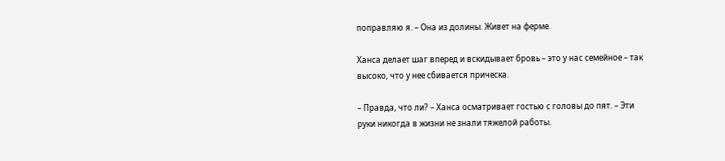поправляю я. – Она из долины. Живет на ферме.

Ханса делает шаг вперед и вскидывает бровь – это у нас семейное – так высоко, что у нее сбивается прическа.

– Правда, что ли? – Ханса осматривает гостью с головы до пят. – Эти руки никогда в жизни не знали тяжелой работы.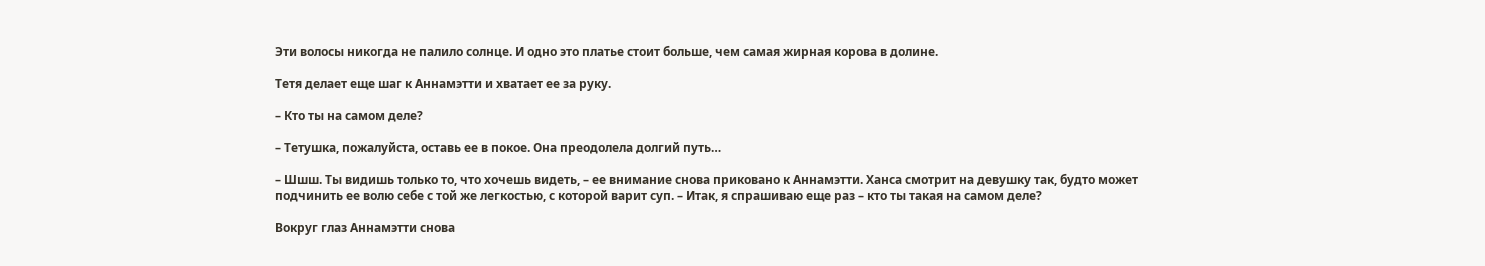Эти волосы никогда не палило солнце. И одно это платье стоит больше, чем самая жирная корова в долине.

Тетя делает еще шаг к Аннамэтти и хватает ее за руку.

– Кто ты на самом деле?

– Тетушка, пожалуйста, оставь ее в покое. Она преодолела долгий путь…

– Шшш. Ты видишь только то, что хочешь видеть, – ее внимание снова приковано к Аннамэтти. Ханса смотрит на девушку так, будто может подчинить ее волю себе с той же легкостью, с которой варит суп. – Итак, я спрашиваю еще раз – кто ты такая на самом деле?

Вокруг глаз Аннамэтти снова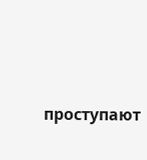проступают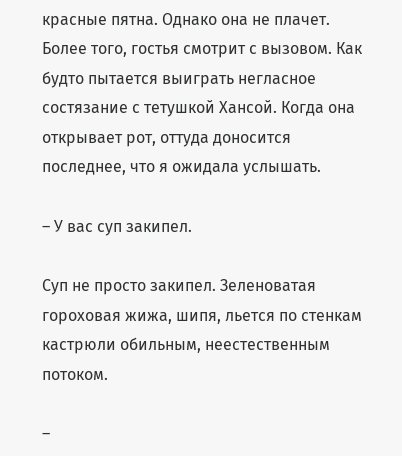красные пятна. Однако она не плачет. Более того, гостья смотрит с вызовом. Как будто пытается выиграть негласное состязание с тетушкой Хансой. Когда она открывает рот, оттуда доносится последнее, что я ожидала услышать.

– У вас суп закипел.

Суп не просто закипел. Зеленоватая гороховая жижа, шипя, льется по стенкам кастрюли обильным, неестественным потоком.

–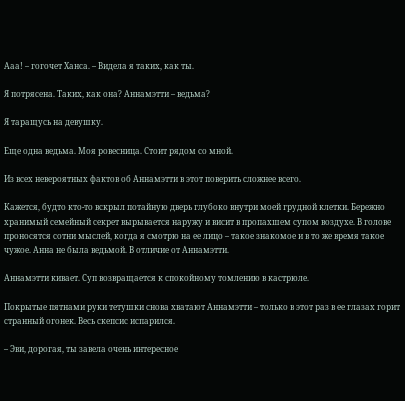Ааа! – гогочет Ханса. – Видела я таких, как ты.

Я потрясена. Таких, как она? Аннамэтти – ведьма?

Я таращусь на девушку.

Еще одна ведьма. Моя ровесница. Стоит рядом со мной.

Из всех невероятных фактов об Аннамэтти в этот поверить сложнее всего.

Кажется, будто кто-то вскрыл потайную дверь глубоко внутри моей грудной клетки. Бережно хранимый семейный секрет вырывается наружу и висит в пропахшем супом воздухе. В голове проносятся сотни мыслей, когда я смотрю на ее лицо – такое знакомое и в то же время такое чужое. Анна не была ведьмой. В отличие от Аннамэтти.

Аннамэтти кивает. Суп возвращается к спокойному томлению в кастрюле.

Покрытые пятнами руки тетушки снова хватают Аннамэтти – только в этот раз в ее глазах горит странный огонек. Весь скепсис испарился.

– Эви, дорогая, ты завела очень интересное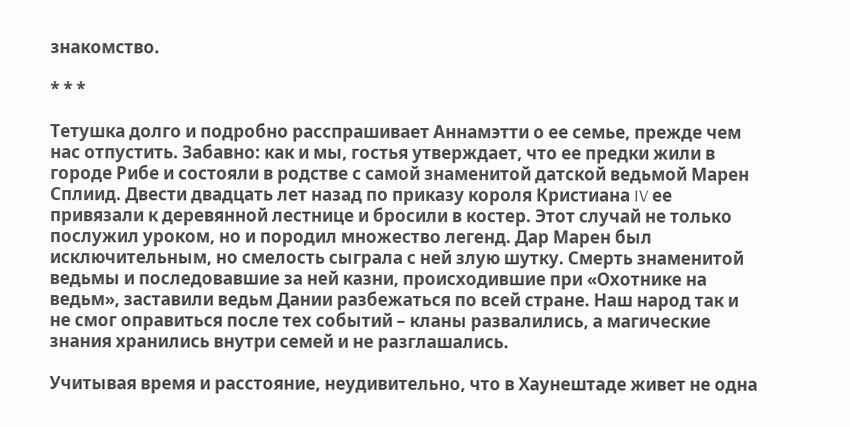знакомство.

* * *

Тетушка долго и подробно расспрашивает Аннамэтти о ее семье, прежде чем нас отпустить. Забавно: как и мы, гостья утверждает, что ее предки жили в городе Рибе и состояли в родстве с самой знаменитой датской ведьмой Марен Сплиид. Двести двадцать лет назад по приказу короля Кристиана IV ее привязали к деревянной лестнице и бросили в костер. Этот случай не только послужил уроком, но и породил множество легенд. Дар Марен был исключительным, но смелость сыграла с ней злую шутку. Смерть знаменитой ведьмы и последовавшие за ней казни, происходившие при «Охотнике на ведьм», заставили ведьм Дании разбежаться по всей стране. Наш народ так и не смог оправиться после тех событий – кланы развалились, а магические знания хранились внутри семей и не разглашались.

Учитывая время и расстояние, неудивительно, что в Хаунештаде живет не одна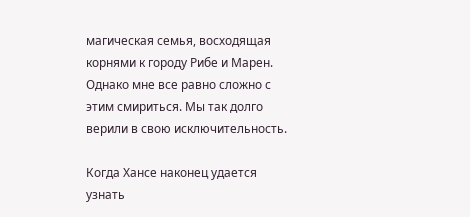магическая семья, восходящая корнями к городу Рибе и Марен. Однако мне все равно сложно с этим смириться. Мы так долго верили в свою исключительность.

Когда Хансе наконец удается узнать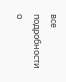все подробности о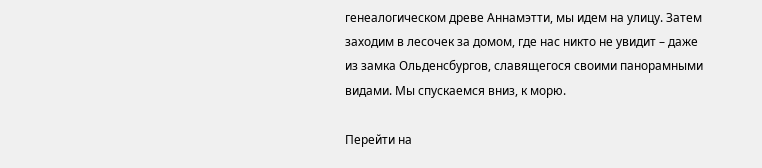генеалогическом древе Аннамэтти, мы идем на улицу. Затем заходим в лесочек за домом, где нас никто не увидит – даже из замка Ольденсбургов, славящегося своими панорамными видами. Мы спускаемся вниз, к морю.

Перейти на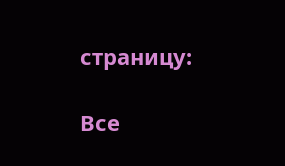страницу:

Все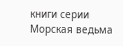книги серии Морская ведьма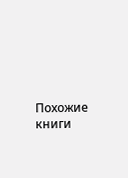Похожие книги